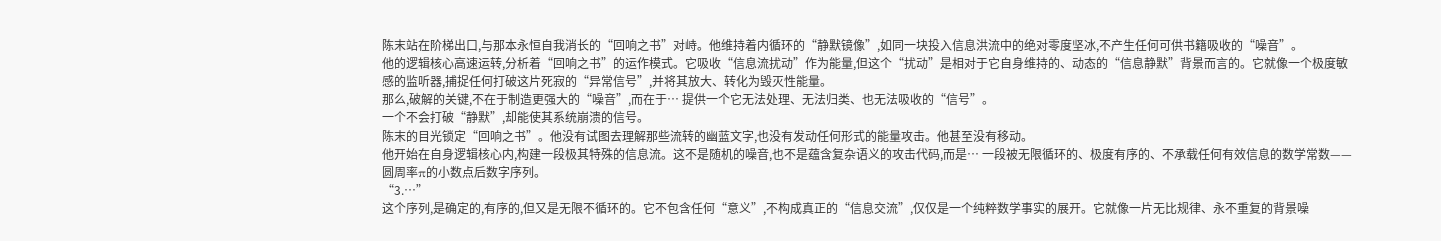陈末站在阶梯出口,与那本永恒自我消长的“回响之书”对峙。他维持着内循环的“静默镜像”,如同一块投入信息洪流中的绝对零度坚冰,不产生任何可供书籍吸收的“噪音”。
他的逻辑核心高速运转,分析着“回响之书”的运作模式。它吸收“信息流扰动”作为能量,但这个“扰动”是相对于它自身维持的、动态的“信息静默”背景而言的。它就像一个极度敏感的监听器,捕捉任何打破这片死寂的“异常信号”,并将其放大、转化为毁灭性能量。
那么,破解的关键,不在于制造更强大的“噪音”,而在于… 提供一个它无法处理、无法归类、也无法吸收的“信号”。
一个不会打破“静默”,却能使其系统崩溃的信号。
陈末的目光锁定“回响之书”。他没有试图去理解那些流转的幽蓝文字,也没有发动任何形式的能量攻击。他甚至没有移动。
他开始在自身逻辑核心内,构建一段极其特殊的信息流。这不是随机的噪音,也不是蕴含复杂语义的攻击代码,而是… 一段被无限循环的、极度有序的、不承载任何有效信息的数学常数——圆周率π的小数点后数字序列。
“3.…”
这个序列,是确定的,有序的,但又是无限不循环的。它不包含任何“意义”,不构成真正的“信息交流”,仅仅是一个纯粹数学事实的展开。它就像一片无比规律、永不重复的背景噪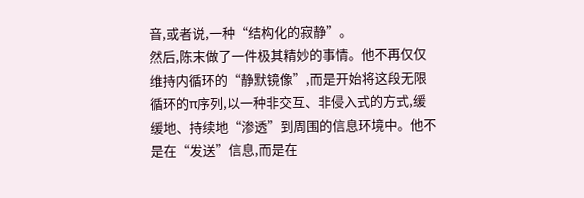音,或者说,一种“结构化的寂静”。
然后,陈末做了一件极其精妙的事情。他不再仅仅维持内循环的“静默镜像”,而是开始将这段无限循环的π序列,以一种非交互、非侵入式的方式,缓缓地、持续地“渗透”到周围的信息环境中。他不是在“发送”信息,而是在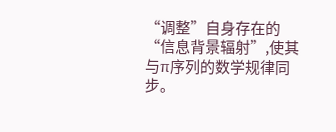“调整”自身存在的“信息背景辐射”,使其与π序列的数学规律同步。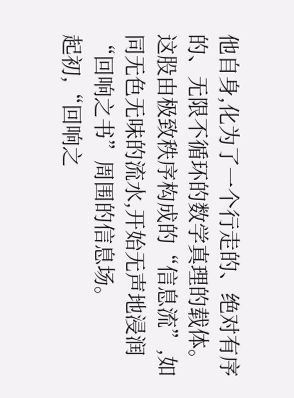他自身,化为了一个行走的、绝对有序的、无限不循环的数学真理的载体。
这股由极致秩序构成的“信息流”,如同无色无味的流水,开始无声地浸润“回响之书”周围的信息场。
起初,“回响之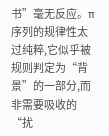书”毫无反应。π序列的规律性太过纯粹,它似乎被规则判定为“背景”的一部分,而非需要吸收的“扰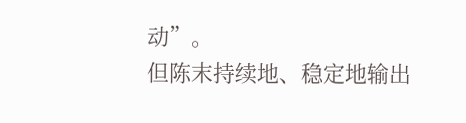动”。
但陈末持续地、稳定地输出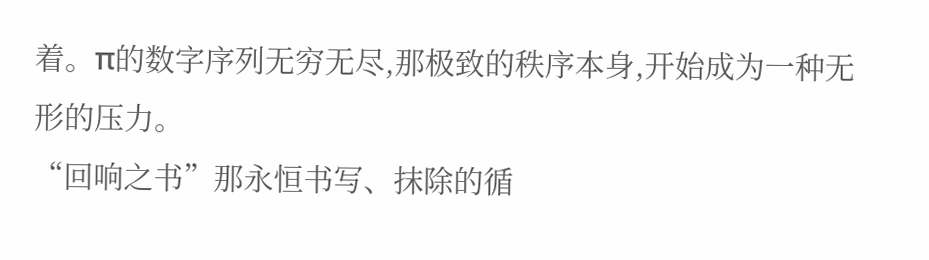着。π的数字序列无穷无尽,那极致的秩序本身,开始成为一种无形的压力。
“回响之书”那永恒书写、抹除的循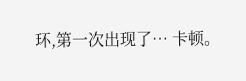环,第一次出现了… 卡顿。